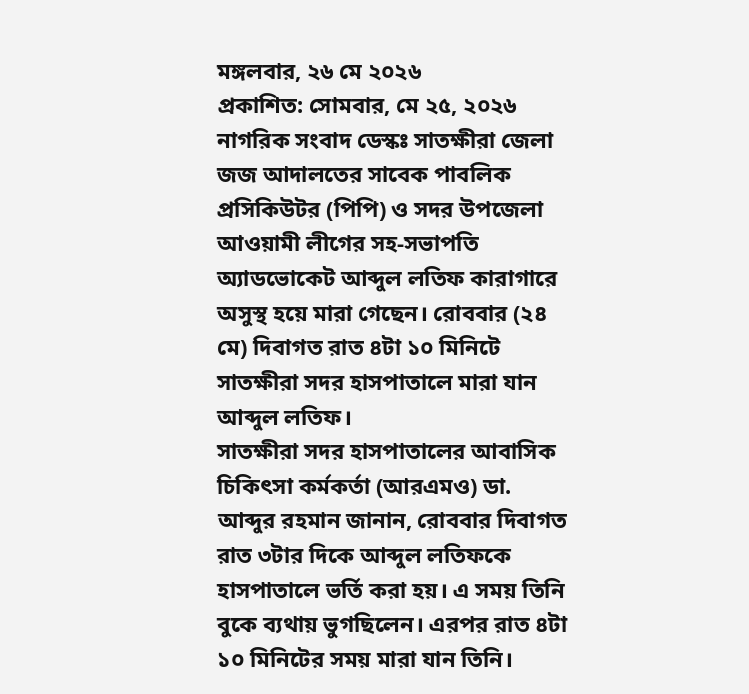মঙ্গলবার, ২৬ মে ২০২৬
প্রকাশিত: সোমবার, মে ২৫, ২০২৬
নাগরিক সংবাদ ডেস্কঃ সাতক্ষীরা জেলা জজ আদালতের সাবেক পাবলিক প্রসিকিউটর (পিপি) ও সদর উপজেলা আওয়ামী লীগের সহ-সভাপতি অ্যাডভোকেট আব্দুল লতিফ কারাগারে অসুস্থ হয়ে মারা গেছেন। রোববার (২৪ মে) দিবাগত রাত ৪টা ১০ মিনিটে সাতক্ষীরা সদর হাসপাতালে মারা যান আব্দুল লতিফ।
সাতক্ষীরা সদর হাসপাতালের আবাসিক চিকিৎসা কর্মকর্তা (আরএমও) ডা. আব্দুর রহমান জানান, রোববার দিবাগত রাত ৩টার দিকে আব্দুল লতিফকে হাসপাতালে ভর্তি করা হয়। এ সময় তিনি বুকে ব্যথায় ভুগছিলেন। এরপর রাত ৪টা ১০ মিনিটের সময় মারা যান তিনি।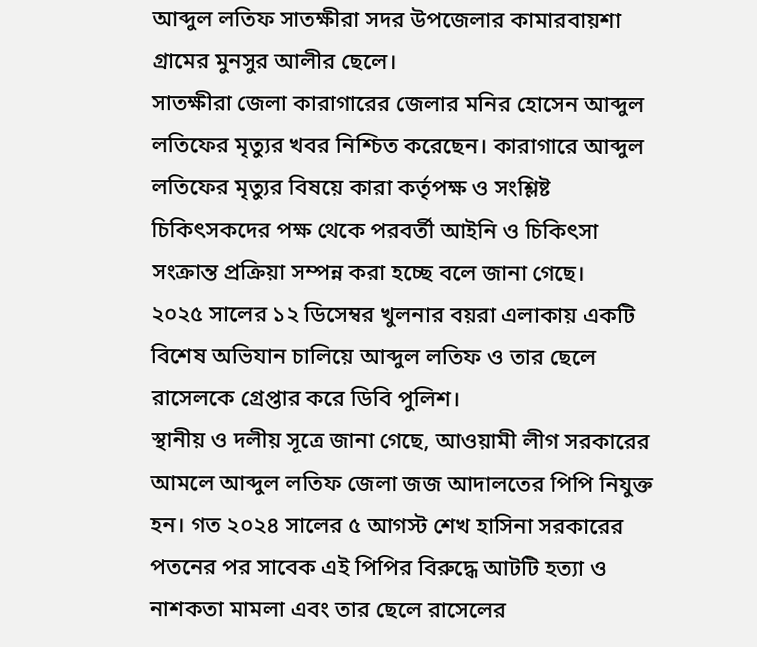আব্দুল লতিফ সাতক্ষীরা সদর উপজেলার কামারবায়শা গ্রামের মুনসুর আলীর ছেলে।
সাতক্ষীরা জেলা কারাগারের জেলার মনির হোসেন আব্দুল লতিফের মৃত্যুর খবর নিশ্চিত করেছেন। কারাগারে আব্দুল লতিফের মৃত্যুর বিষয়ে কারা কর্তৃপক্ষ ও সংশ্লিষ্ট চিকিৎসকদের পক্ষ থেকে পরবর্তী আইনি ও চিকিৎসা সংক্রান্ত প্রক্রিয়া সম্পন্ন করা হচ্ছে বলে জানা গেছে।
২০২৫ সালের ১২ ডিসেম্বর খুলনার বয়রা এলাকায় একটি বিশেষ অভিযান চালিয়ে আব্দুল লতিফ ও তার ছেলে রাসেলকে গ্রেপ্তার করে ডিবি পুলিশ।
স্থানীয় ও দলীয় সূত্রে জানা গেছে, আওয়ামী লীগ সরকারের আমলে আব্দুল লতিফ জেলা জজ আদালতের পিপি নিযুক্ত হন। গত ২০২৪ সালের ৫ আগস্ট শেখ হাসিনা সরকারের পতনের পর সাবেক এই পিপির বিরুদ্ধে আটটি হত্যা ও নাশকতা মামলা এবং তার ছেলে রাসেলের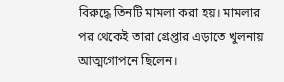বিরুদ্ধে তিনটি মামলা করা হয়। মামলার পর থেকেই তারা গ্রেপ্তার এড়াতে খুলনায় আত্মগোপনে ছিলেন।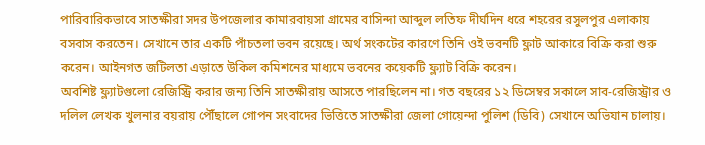পারিবারিকভাবে সাতক্ষীরা সদর উপজেলার কামারবায়সা গ্রামের বাসিন্দা আব্দুল লতিফ দীর্ঘদিন ধরে শহরের রসুলপুর এলাকায় বসবাস করতেন। সেখানে তার একটি পাঁচতলা ভবন রয়েছে। অর্থ সংকটের কারণে তিনি ওই ভবনটি ফ্লাট আকারে বিক্রি করা শুরু করেন। আইনগত জটিলতা এড়াতে উকিল কমিশনের মাধ্যমে ভবনের কয়েকটি ফ্ল্যাট বিক্রি করেন।
অবশিষ্ট ফ্ল্যাটগুলো রেজিস্ট্রি করার জন্য তিনি সাতক্ষীরায় আসতে পারছিলেন না। গত বছরের ১২ ডিসেম্বর সকালে সাব-রেজিস্ট্রার ও দলিল লেখক খুলনার বয়রায় পৌঁছালে গোপন সংবাদের ভিত্তিতে সাতক্ষীরা জেলা গোয়েন্দা পুলিশ (ডিবি) সেখানে অভিযান চালায়।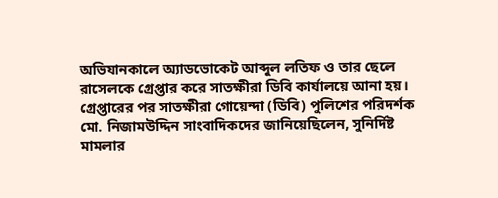অভিযানকালে অ্যাডভোকেট আব্দুল লতিফ ও তার ছেলে রাসেলকে গ্রেপ্তার করে সাতক্ষীরা ডিবি কার্যালয়ে আনা হয়।
গ্রেপ্তারের পর সাতক্ষীরা গোয়েন্দা (ডিবি) পুলিশের পরিদর্শক মো. নিজামউদ্দিন সাংবাদিকদের জানিয়েছিলেন, সুনির্দিষ্ট মামলার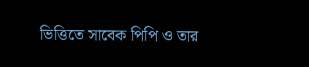ভিত্তিতে সাবেক পিপি ও তার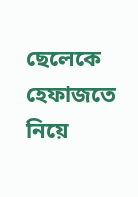ছেলেকে হেফাজতে নিয়ে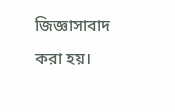জিজ্ঞাসাবাদ করা হয়।